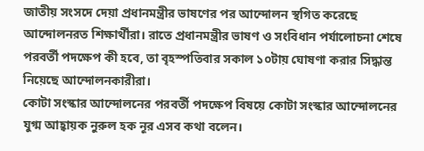জাতীয় সংসদে দেয়া প্রধানমন্ত্রীর ভাষণের পর আন্দোলন স্থগিত করেছে আন্দোলনরত শিক্ষার্থীরা। রাতে প্রধানমন্ত্রীর ভাষণ ও সংবিধান পর্যালোচনা শেষে পরবর্তী পদক্ষেপ কী হবে, তা বৃহস্পতিবার সকাল ১০টায় ঘোষণা করার সিদ্ধান্ত নিয়েছে আন্দোলনকারীরা।
কোটা সংস্কার আন্দোলনের পরবর্তী পদক্ষেপ বিষয়ে কোটা সংস্কার আন্দোলনের যুগ্ম আহ্বায়ক নুরুল হক নূর এসব কথা বলেন।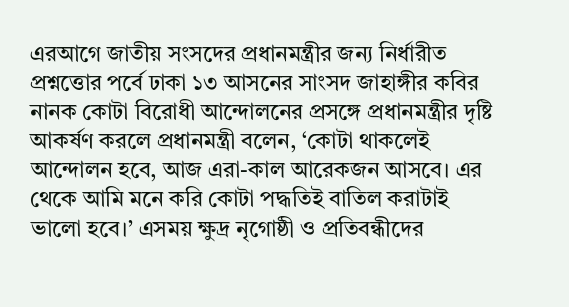এরআগে জাতীয় সংসদের প্রধানমন্ত্রীর জন্য নির্ধারীত প্রশ্নত্তোর পর্বে ঢাকা ১৩ আসনের সাংসদ জাহাঙ্গীর কবির নানক কোটা বিরোধী আন্দোলনের প্রসঙ্গে প্রধানমন্ত্রীর দৃষ্টি আকর্ষণ করলে প্রধানমন্ত্রী বলেন, ‘কোটা থাকলেই আন্দোলন হবে, আজ এরা-কাল আরেকজন আসবে। এর থেকে আমি মনে করি কোটা পদ্ধতিই বাতিল করাটাই ভালো হবে।’ এসময় ক্ষুদ্র নৃগোষ্ঠী ও প্রতিবন্ধীদের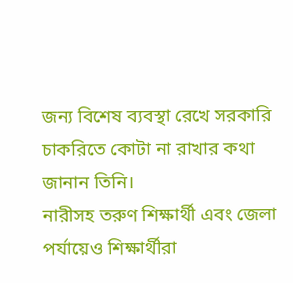জন্য বিশেষ ব্যবস্থা রেখে সরকারি চাকরিতে কোটা না রাখার কথা জানান তিনি।
নারীসহ তরুণ শিক্ষার্থী এবং জেলা পর্যায়েও শিক্ষার্থীরা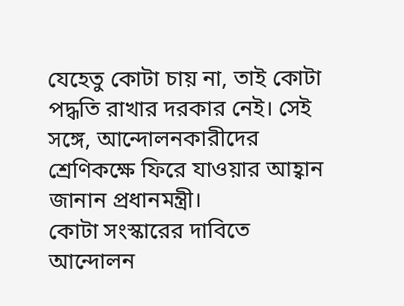যেহেতু কোটা চায় না, তাই কোটা পদ্ধতি রাখার দরকার নেই। সেই সঙ্গে, আন্দোলনকারীদের শ্রেণিকক্ষে ফিরে যাওয়ার আহ্বান জানান প্রধানমন্ত্রী।
কোটা সংস্কারের দাবিতে আন্দোলন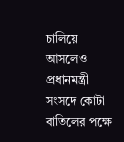চালিয়ে আসলেও প্রধানমন্ত্রী সংসদে কোটা বাতিলের পক্ষে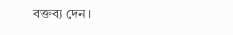বক্তব্য দেন।